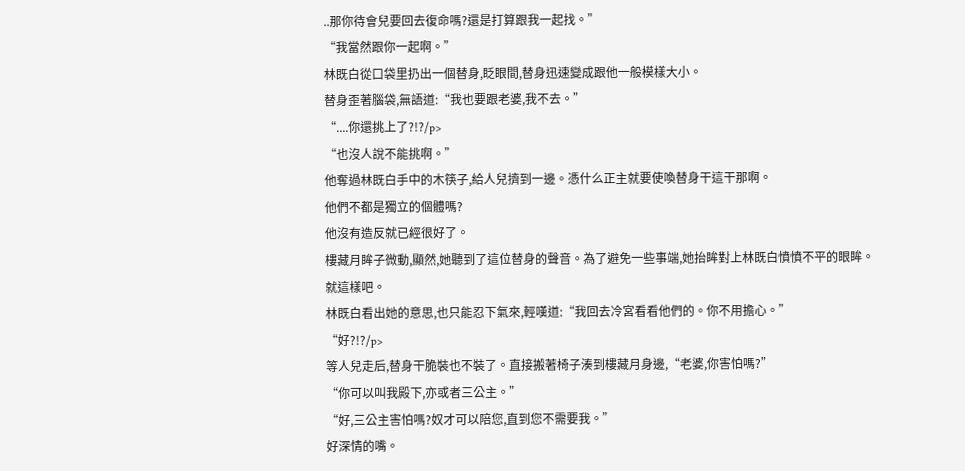..那你待會兒要回去復命嗎?還是打算跟我一起找。”
“我當然跟你一起啊。”
林既白從口袋里扔出一個替身,眨眼間,替身迅速變成跟他一般模樣大小。
替身歪著腦袋,無語道:“我也要跟老婆,我不去。”
“....你還挑上了?!?/p>
“也沒人說不能挑啊。”
他奪過林既白手中的木筷子,給人兒擠到一邊。憑什么正主就要使喚替身干這干那啊。
他們不都是獨立的個體嗎?
他沒有造反就已經很好了。
樓藏月眸子微動,顯然,她聽到了這位替身的聲音。為了避免一些事端,她抬眸對上林既白憤憤不平的眼眸。
就這樣吧。
林既白看出她的意思,也只能忍下氣來,輕嘆道:“我回去冷宮看看他們的。你不用擔心。”
“好?!?/p>
等人兒走后,替身干脆裝也不裝了。直接搬著椅子湊到樓藏月身邊,“老婆,你害怕嗎?”
“你可以叫我殿下,亦或者三公主。”
“好,三公主害怕嗎?奴才可以陪您,直到您不需要我。”
好深情的嘴。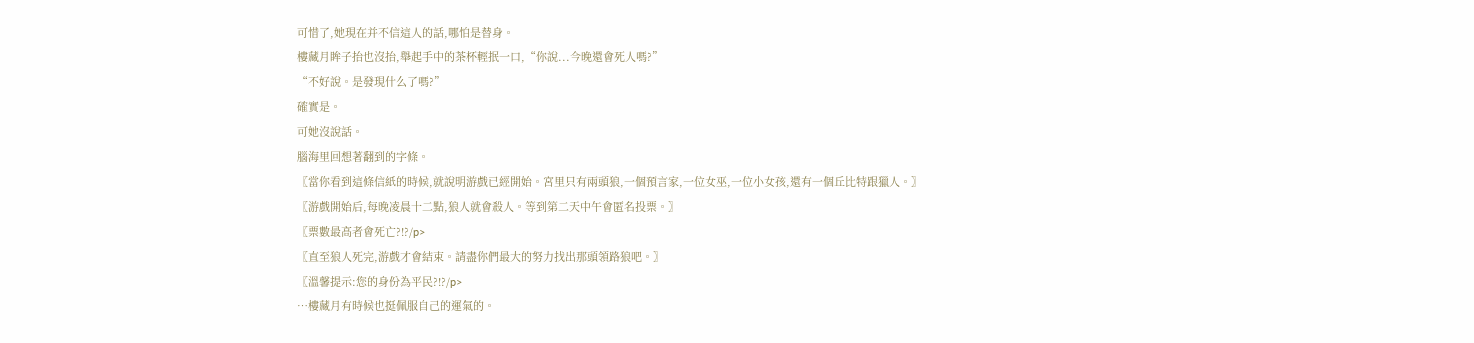可惜了,她現在并不信這人的話,哪怕是替身。
樓藏月眸子抬也沒抬,舉起手中的茶杯輕抿一口,“你說...今晚還會死人嗎?”
“不好說。是發現什么了嗎?”
確實是。
可她沒說話。
腦海里回想著翻到的字條。
〖當你看到這條信紙的時候,就說明游戲已經開始。宮里只有兩頭狼,一個預言家,一位女巫,一位小女孩,還有一個丘比特跟獵人。〗
〖游戲開始后,每晚凌晨十二點,狼人就會殺人。等到第二天中午會匿名投票。〗
〖票數最高者會死亡?!?/p>
〖直至狼人死完,游戲才會結束。請盡你們最大的努力找出那頭領路狼吧。〗
〖溫馨提示:您的身份為平民?!?/p>
…樓藏月有時候也挺佩服自己的運氣的。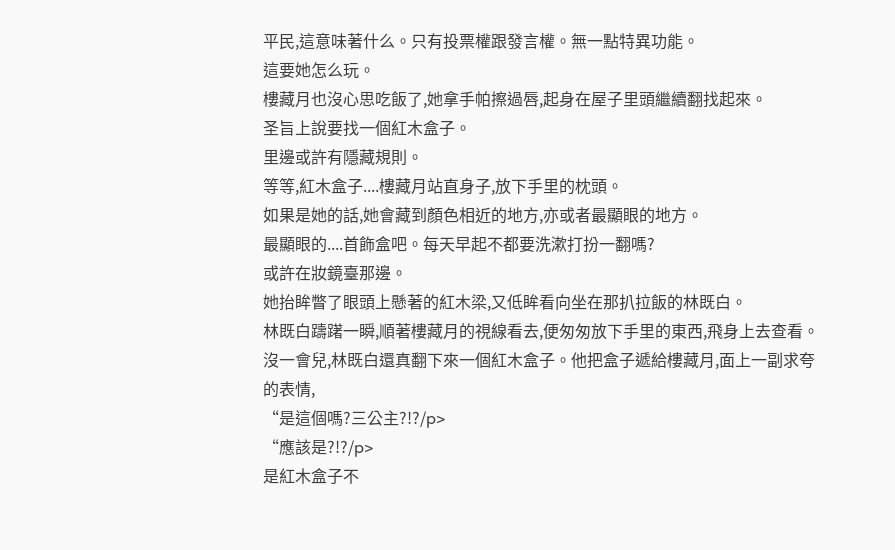平民,這意味著什么。只有投票權跟發言權。無一點特異功能。
這要她怎么玩。
樓藏月也沒心思吃飯了,她拿手帕擦過唇,起身在屋子里頭繼續翻找起來。
圣旨上說要找一個紅木盒子。
里邊或許有隱藏規則。
等等,紅木盒子....樓藏月站直身子,放下手里的枕頭。
如果是她的話,她會藏到顏色相近的地方,亦或者最顯眼的地方。
最顯眼的....首飾盒吧。每天早起不都要洗漱打扮一翻嗎?
或許在妝鏡臺那邊。
她抬眸瞥了眼頭上懸著的紅木梁,又低眸看向坐在那扒拉飯的林既白。
林既白躊躇一瞬,順著樓藏月的視線看去,便匆匆放下手里的東西,飛身上去查看。
沒一會兒,林既白還真翻下來一個紅木盒子。他把盒子遞給樓藏月,面上一副求夸的表情,
“是這個嗎?三公主?!?/p>
“應該是?!?/p>
是紅木盒子不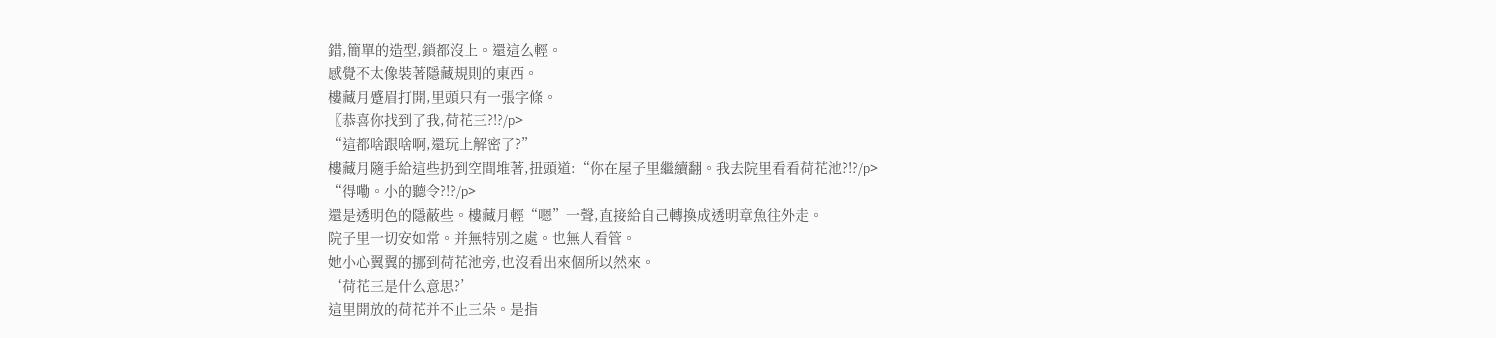錯,簡單的造型,鎖都沒上。還這么輕。
感覺不太像裝著隱藏規則的東西。
樓藏月蹙眉打開,里頭只有一張字條。
〖恭喜你找到了我,荷花三?!?/p>
“這都啥跟啥啊,還玩上解密了?”
樓藏月隨手給這些扔到空間堆著,扭頭道:“你在屋子里繼續翻。我去院里看看荷花池?!?/p>
“得嘞。小的聽令?!?/p>
還是透明色的隱蔽些。樓藏月輕“嗯”一聲,直接給自己轉換成透明章魚往外走。
院子里一切安如常。并無特別之處。也無人看管。
她小心翼翼的挪到荷花池旁,也沒看出來個所以然來。
‘荷花三是什么意思?’
這里開放的荷花并不止三朵。是指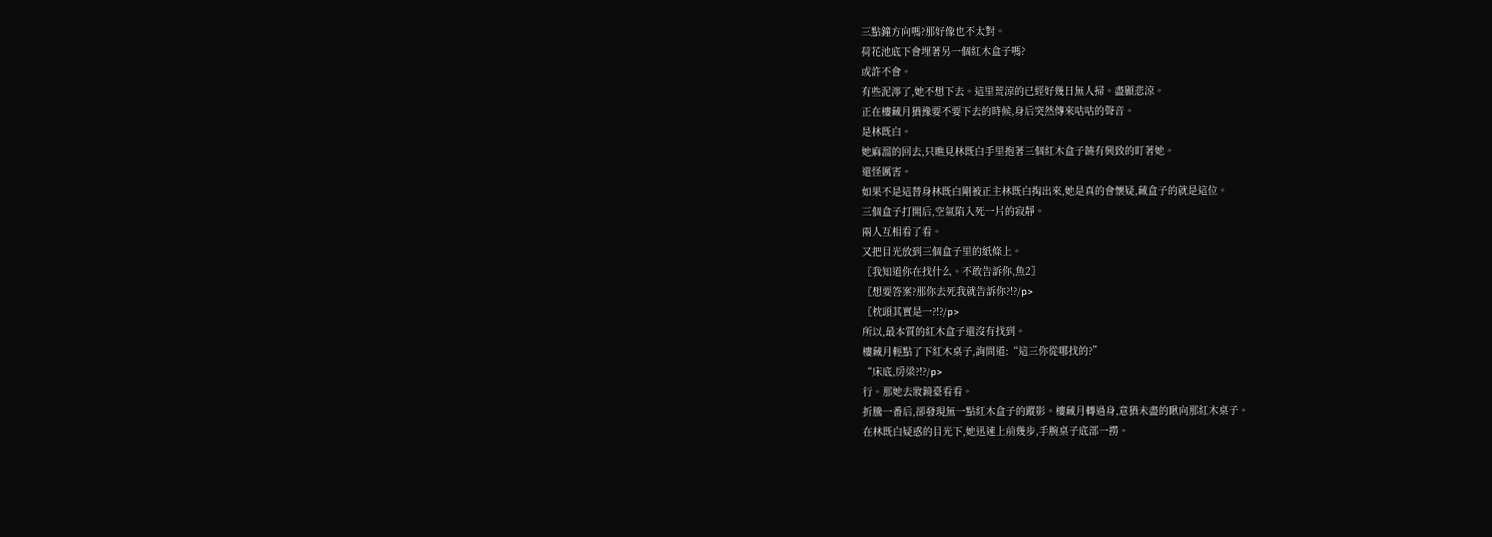三點鐘方向嗎?那好像也不太對。
荷花池底下會埋著另一個紅木盒子嗎?
或許不會。
有些泥濘了,她不想下去。這里荒涼的已經好幾日無人掃。盡顯悲涼。
正在樓藏月猶豫要不要下去的時候,身后突然傳來咕咕的聲音。
是林既白。
她麻溜的回去,只瞧見林既白手里抱著三個紅木盒子饒有興致的盯著她。
還怪厲害。
如果不是這替身林既白剛被正主林既白掏出來,她是真的會懷疑,藏盒子的就是這位。
三個盒子打開后,空氣陷入死一片的寂靜。
兩人互相看了看。
又把目光放到三個盒子里的紙條上。
〖我知道你在找什么。不敢告訴你,魚2〗
〖想要答案?那你去死我就告訴你?!?/p>
〖枕頭其實是一?!?/p>
所以,最本質的紅木盒子還沒有找到。
樓藏月輕點了下紅木桌子,詢問道:“這三你從哪找的?”
“床底,房梁?!?/p>
行。那她去妝鏡臺看看。
折騰一番后,卻發現無一點紅木盒子的蹤影。樓藏月轉過身,意猶未盡的瞅向那紅木桌子。
在林既白疑惑的目光下,她迅速上前幾步,手腕桌子底部一撈。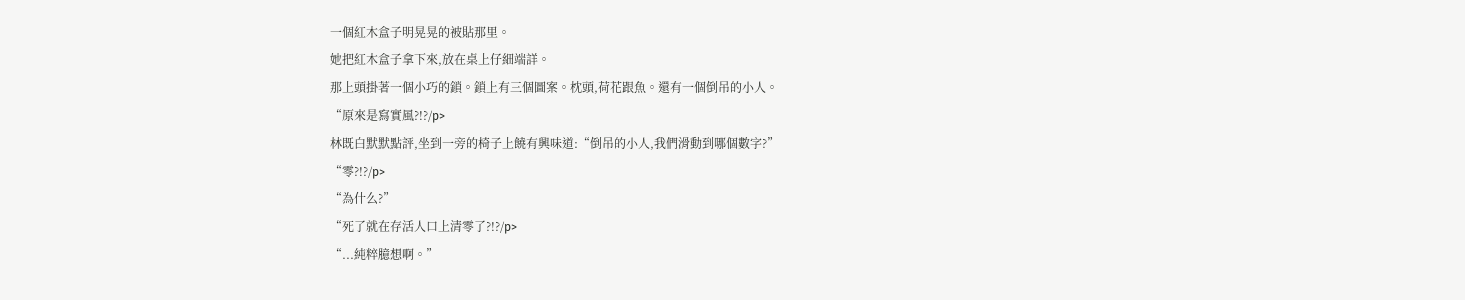一個紅木盒子明晃晃的被貼那里。
她把紅木盒子拿下來,放在桌上仔細端詳。
那上頭掛著一個小巧的鎖。鎖上有三個圖案。枕頭,荷花跟魚。還有一個倒吊的小人。
“原來是寫實風?!?/p>
林既白默默點評,坐到一旁的椅子上饒有興味道:“倒吊的小人,我們滑動到哪個數字?”
“零?!?/p>
“為什么?”
“死了就在存活人口上清零了?!?/p>
“...純粹臆想啊。”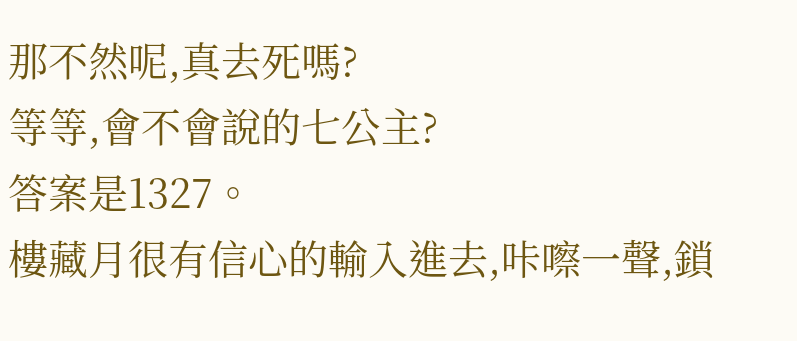那不然呢,真去死嗎?
等等,會不會說的七公主?
答案是1327。
樓藏月很有信心的輸入進去,咔嚓一聲,鎖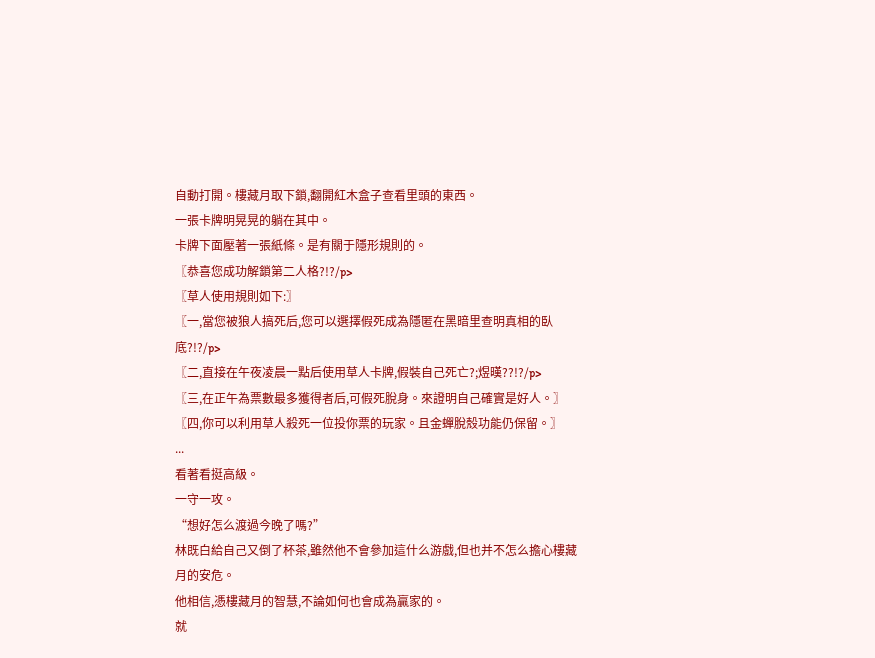自動打開。樓藏月取下鎖,翻開紅木盒子查看里頭的東西。
一張卡牌明晃晃的躺在其中。
卡牌下面壓著一張紙條。是有關于隱形規則的。
〖恭喜您成功解鎖第二人格?!?/p>
〖草人使用規則如下:〗
〖一,當您被狼人搞死后,您可以選擇假死成為隱匿在黑暗里查明真相的臥底?!?/p>
〖二,直接在午夜凌晨一點后使用草人卡牌,假裝自己死亡?;煜暵??!?/p>
〖三,在正午為票數最多獲得者后,可假死脫身。來證明自己確實是好人。〗
〖四,你可以利用草人殺死一位投你票的玩家。且金蟬脫殼功能仍保留。〗
...
看著看挺高級。
一守一攻。
“想好怎么渡過今晚了嗎?”
林既白給自己又倒了杯茶,雖然他不會參加這什么游戲,但也并不怎么擔心樓藏月的安危。
他相信,憑樓藏月的智慧,不論如何也會成為贏家的。
就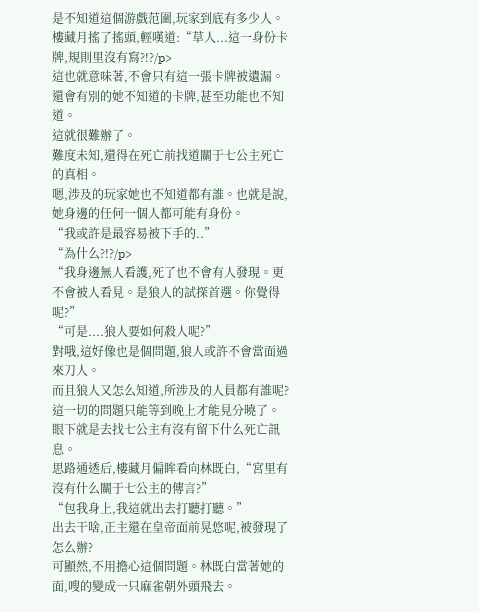是不知道這個游戲范圍,玩家到底有多少人。
樓藏月搖了搖頭,輕嘆道:“草人...這一身份卡牌,規則里沒有寫?!?/p>
這也就意味著,不會只有這一張卡牌被遺漏。
還會有別的她不知道的卡牌,甚至功能也不知道。
這就很難辦了。
難度未知,還得在死亡前找道關于七公主死亡的真相。
嗯,涉及的玩家她也不知道都有誰。也就是說,她身邊的任何一個人都可能有身份。
“我或許是最容易被下手的..”
“為什么?!?/p>
“我身邊無人看護,死了也不會有人發現。更不會被人看見。是狼人的試探首選。你覺得呢?”
“可是....狼人要如何殺人呢?”
對哦,這好像也是個問題,狼人或許不會當面過來刀人。
而且狼人又怎么知道,所涉及的人員都有誰呢?
這一切的問題只能等到晚上才能見分曉了。
眼下就是去找七公主有沒有留下什么死亡訊息。
思路通透后,樓藏月偏眸看向林既白,“宮里有沒有什么關于七公主的傳言?”
“包我身上,我這就出去打聽打聽。”
出去干啥,正主還在皇帝面前晃悠呢,被發現了怎么辦?
可顯然,不用擔心這個問題。林既白當著她的面,嗖的變成一只麻雀朝外頭飛去。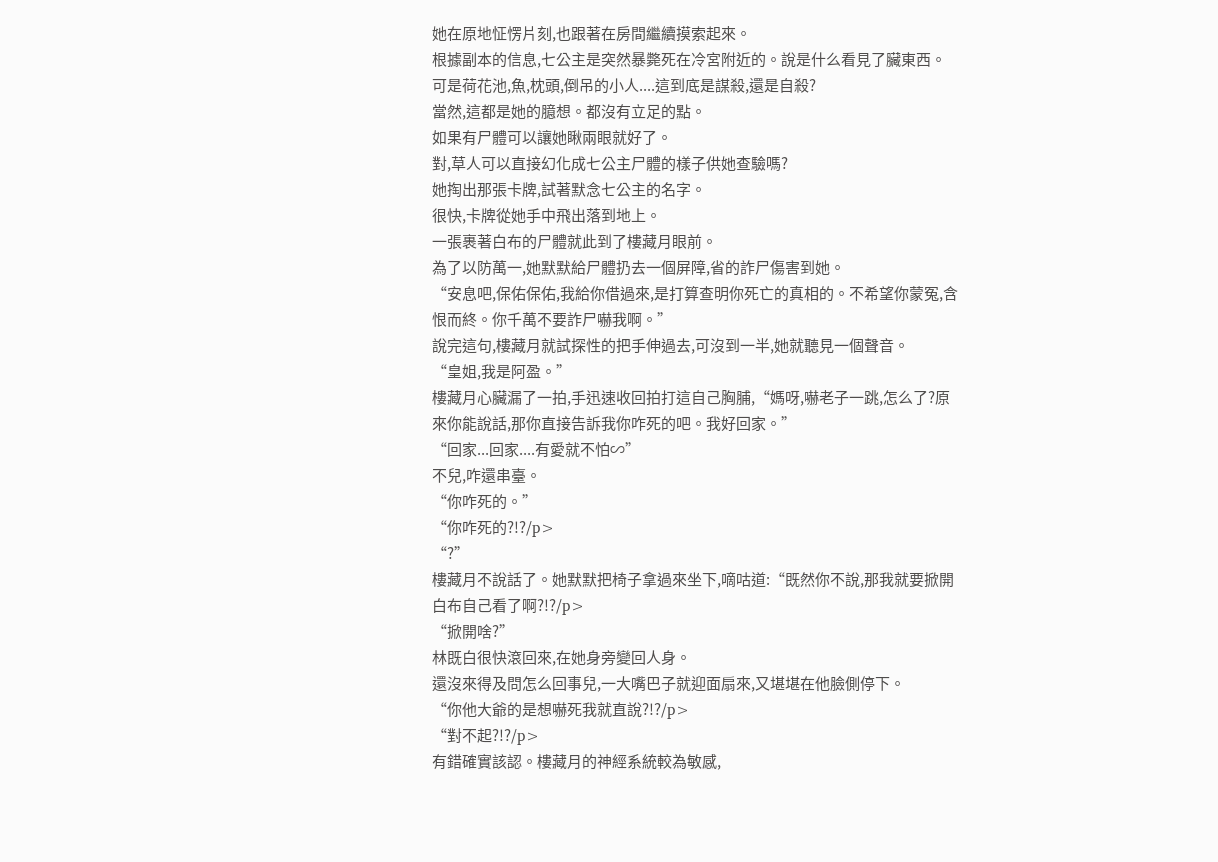她在原地怔愣片刻,也跟著在房間繼續摸索起來。
根據副本的信息,七公主是突然暴斃死在冷宮附近的。說是什么看見了臟東西。
可是荷花池,魚,枕頭,倒吊的小人....這到底是謀殺,還是自殺?
當然,這都是她的臆想。都沒有立足的點。
如果有尸體可以讓她瞅兩眼就好了。
對,草人可以直接幻化成七公主尸體的樣子供她查驗嗎?
她掏出那張卡牌,試著默念七公主的名字。
很快,卡牌從她手中飛出落到地上。
一張裹著白布的尸體就此到了樓藏月眼前。
為了以防萬一,她默默給尸體扔去一個屏障,省的詐尸傷害到她。
“安息吧,保佑保佑,我給你借過來,是打算查明你死亡的真相的。不希望你蒙冤,含恨而終。你千萬不要詐尸嚇我啊。”
說完這句,樓藏月就試探性的把手伸過去,可沒到一半,她就聽見一個聲音。
“皇姐,我是阿盈。”
樓藏月心臟漏了一拍,手迅速收回拍打這自己胸脯,“媽呀,嚇老子一跳,怎么了?原來你能說話,那你直接告訴我你咋死的吧。我好回家。”
“回家...回家....有愛就不怕∽”
不兒,咋還串臺。
“你咋死的。”
“你咋死的?!?/p>
“?”
樓藏月不說話了。她默默把椅子拿過來坐下,嘀咕道:“既然你不說,那我就要掀開白布自己看了啊?!?/p>
“掀開啥?”
林既白很快滾回來,在她身旁變回人身。
還沒來得及問怎么回事兒,一大嘴巴子就迎面扇來,又堪堪在他臉側停下。
“你他大爺的是想嚇死我就直說?!?/p>
“對不起?!?/p>
有錯確實該認。樓藏月的神經系統較為敏感,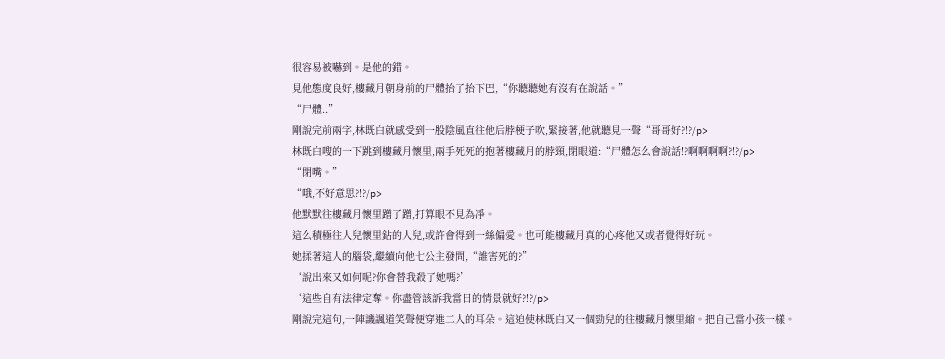很容易被嚇到。是他的錯。
見他態度良好,樓藏月朝身前的尸體抬了抬下巴,“你聽聽她有沒有在說話。”
“尸體..”
剛說完前兩字,林既白就感受到一股陰風直往他后脖梗子吹,緊接著,他就聽見一聲“哥哥好?!?/p>
林既白嗖的一下跳到樓藏月懷里,兩手死死的抱著樓藏月的脖頸,閉眼道:“尸體怎么會說話!?啊啊啊啊?!?/p>
“閉嘴。”
“哦,不好意思?!?/p>
他默默往樓藏月懷里蹭了蹭,打算眼不見為凈。
這么積極往人兒懷里鉆的人兒,或許會得到一絲偏愛。也可能樓藏月真的心疼他又或者覺得好玩。
她揉著這人的腦袋,繼續向他七公主發問,“誰害死的?”
‘說出來又如何呢?你會替我殺了她嗎?’
‘這些自有法律定奪。你盡管該訴我當日的情景就好?!?/p>
剛說完這句,一陣譏諷道笑聲便穿進二人的耳朵。這迫使林既白又一個勁兒的往樓藏月懷里縮。把自己當小孩一樣。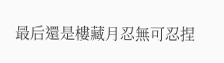最后還是樓藏月忍無可忍捏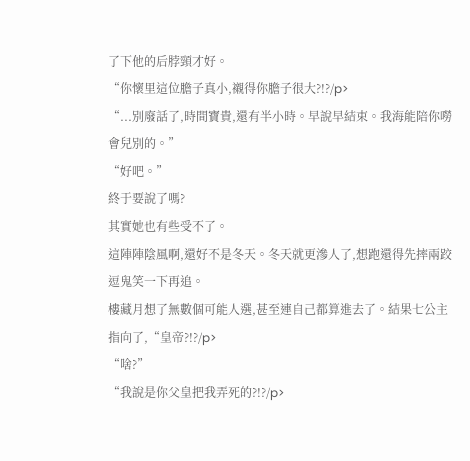了下他的后脖頸才好。
“你懷里這位膽子真小,襯得你膽子很大?!?/p>
“...別廢話了,時間寶貴,還有半小時。早說早結束。我海能陪你嘮會兒別的。”
“好吧。”
終于要說了嗎?
其實她也有些受不了。
這陣陣陰風啊,還好不是冬天。冬天就更滲人了,想跑還得先摔兩跤逗鬼笑一下再追。
樓藏月想了無數個可能人選,甚至連自己都算進去了。結果七公主指向了,“皇帝?!?/p>
“啥?”
“我說是你父皇把我弄死的?!?/p>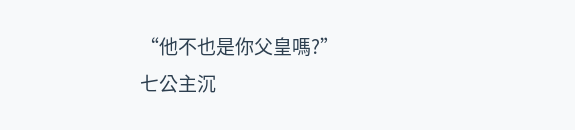“他不也是你父皇嗎?”
七公主沉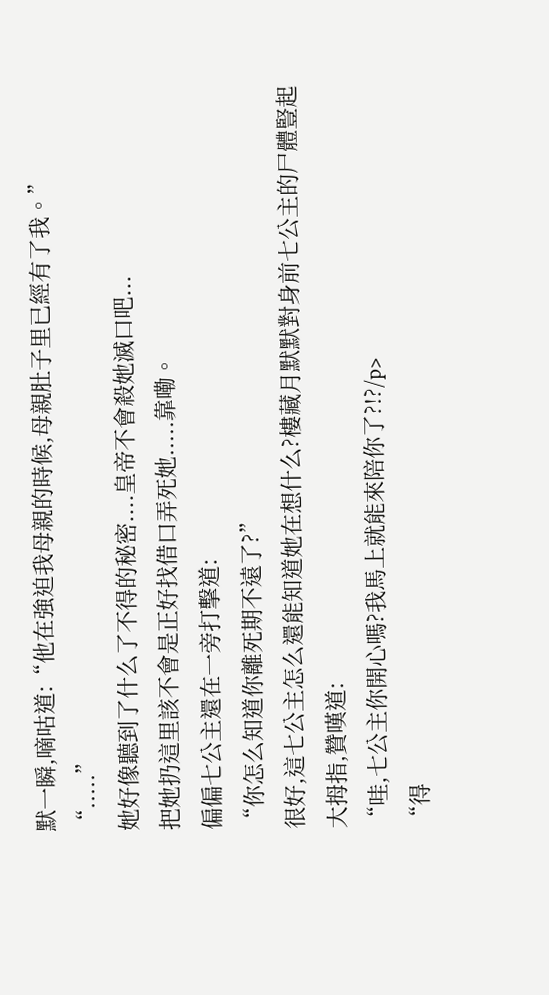默一瞬,嘀咕道:“他在強迫我母親的時候,母親肚子里已經有了我。”
“.....”
她好像聽到了什么了不得的秘密....皇帝不會殺她滅口吧...
把她扔這里該不會是正好找借口弄死她.....靠嘞。
偏偏七公主還在一旁打擊道:
“你怎么知道你離死期不遠了?”
很好,這七公主怎么還能知道她在想什么?樓藏月默默對身前七公主的尸體豎起大拇指,贊嘆道:
“哇,七公主你開心嗎?我馬上就能來陪你了?!?/p>
“得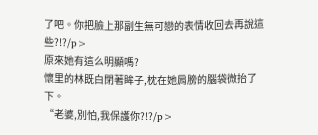了吧。你把臉上那副生無可戀的表情收回去再說這些?!?/p>
原來她有這么明顯嗎?
懷里的林既白閉著眸子,枕在她肩膀的腦袋微抬了下。
“老婆,別怕,我保護你?!?/p>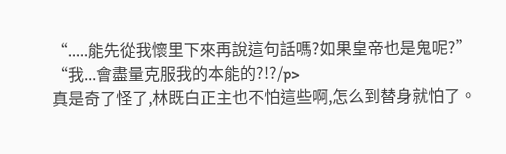“.....能先從我懷里下來再說這句話嗎?如果皇帝也是鬼呢?”
“我...會盡量克服我的本能的?!?/p>
真是奇了怪了,林既白正主也不怕這些啊,怎么到替身就怕了。